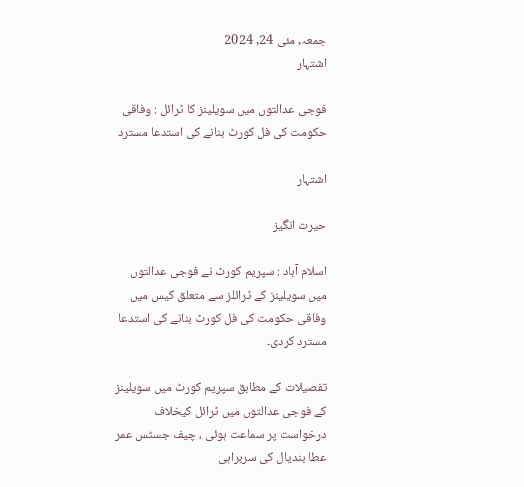جمعہ, مئی 24, 2024
اشتہار

فوجی عدالتوں میں سویلینز کا ٹرائل : وفاقی حکومت کی فل کورٹ بنانے کی استدعا مسترد

اشتہار

حیرت انگیز

اسلام آباد : سپریم کورٹ نے فوجی عدالتوں میں سویلینز کے ٹرائلز سے متعلق کیس میں وفاقی حکومت کی فل کورٹ بنانے کی استدعا مسترد کردی۔

تفصیلات کے مطابق سپریم کورٹ میں سویلینز کے فوجی عدالتوں میں ٹرائل کیخلاف درخواست پر سماعت ہوئی ، چیف جسٹس عمر عطا بندیال کی سربراہی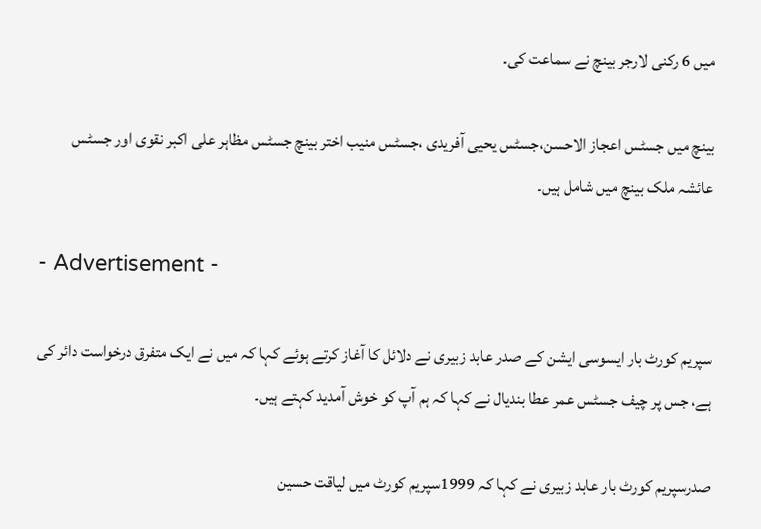میں 6 رکنی لارجر بینچ نے سماعت کی۔

بینچ میں جسٹس اعجاز الاحسن،جسٹس یحیی آفریدی ،جسٹس منیب اختر بینچ جسٹس مظاہر علی اکبر نقوی اور جسٹس عائشہ ملک بینچ میں شامل ہیں۔

- Advertisement -

سپریم کورٹ بار ایسوسی ایشن کے صدر عابد زبیری نے دلائل کا آغاز کرتے ہوئے کہا کہ میں نے ایک متفرق درخواست دائر کی ہے، جس پر چیف جسٹس عمر عطا بندیال نے کہا کہ ہم آپ کو خوش آمدید کہتے ہیں۔

صدرسپریم کورٹ بار عابد زبیری نے کہا کہ 1999سپریم کورٹ میں لیاقت حسین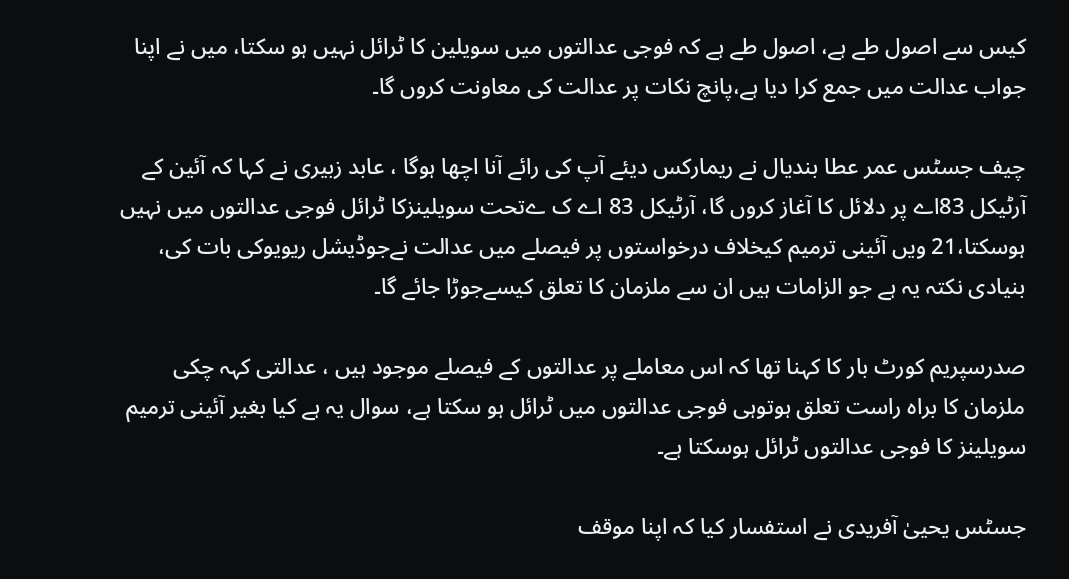کیس سے اصول طے ہے، اصول طے ہے کہ فوجی عدالتوں میں سویلین کا ٹرائل نہیں ہو سکتا، میں نے اپنا جواب عدالت میں جمع کرا دیا ہے،پانچ نکات پر عدالت کی معاونت کروں گا۔

چیف جسٹس عمر عطا بندیال نے ریمارکس دیئے آپ کی رائے آنا اچھا ہوگا ، عابد زبیری نے کہا کہ آئین کے آرٹیکل 83اے پر دلائل کا آغاز کروں گا، آرٹیکل 83 اے ک ےتحت سویلینزکا ٹرائل فوجی عدالتوں میں نہیں ہوسکتا،21 ویں آئینی ترمیم کیخلاف درخواستوں پر فیصلے میں عدالت نےجوڈیشل ریویوکی بات کی، بنیادی نکتہ یہ ہے جو الزامات ہیں ان سے ملزمان کا تعلق کیسےجوڑا جائے گا۔

صدرسپریم کورٹ بار کا کہنا تھا کہ اس معاملے پر عدالتوں کے فیصلے موجود ہیں ، عدالتی کہہ چکی ملزمان کا براہ راست تعلق ہوتوہی فوجی عدالتوں میں ٹرائل ہو سکتا ہے، سوال یہ ہے کیا بغیر آئینی ترمیم سویلینز کا فوجی عدالتوں ٹرائل ہوسکتا ہے۔

جسٹس یحییٰ آفریدی نے استفسار کیا کہ اپنا موقف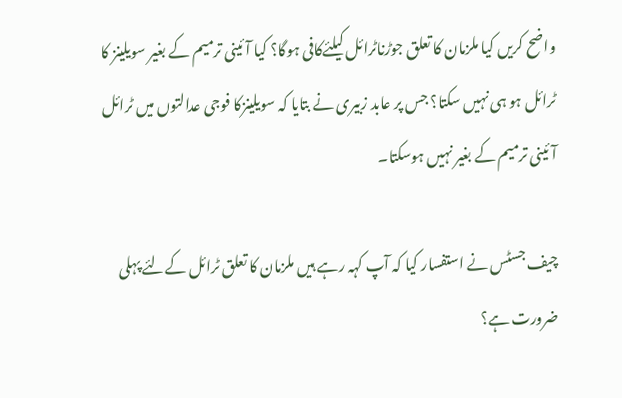واضح کریں کیا ملزمان کا تعلق جوڑناٹرائل کیلئےکافی ہوگا؟ کیا آئینی ترمیم کے بغیر سویلینز کا ٹرائل ہو ہی نہیں سکتا؟ جس پر عابد زبیری نے بتایا کہ سویلینزکا فوجی عدالتوں میں ٹرائل آئینی ترمیم کے بغیر نہیں ہوسکتا۔

چیف جسٹس نے استفسار کیا کہ آپ کہہ رہے ہیں ملزمان کا تعلق ٹرائل کےلئے پہلی ضرورت ہے؟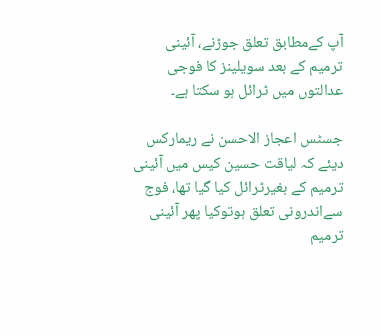آپ کےمطابق تعلق جوڑنے، آئینی ترمیم کے بعد سویلینز کا فوجی عدالتوں میں ٹرائل ہو سکتا ہے۔

جسٹس اعجاز الاحسن نے ریمارکس دیئے کہ لیاقت حسین کیس میں آئینی ترمیم کے بغیرٹرائل کیا گیا تھا، فوج سےاندرونی تعلق ہوتوکیا پھر آئینی ترمیم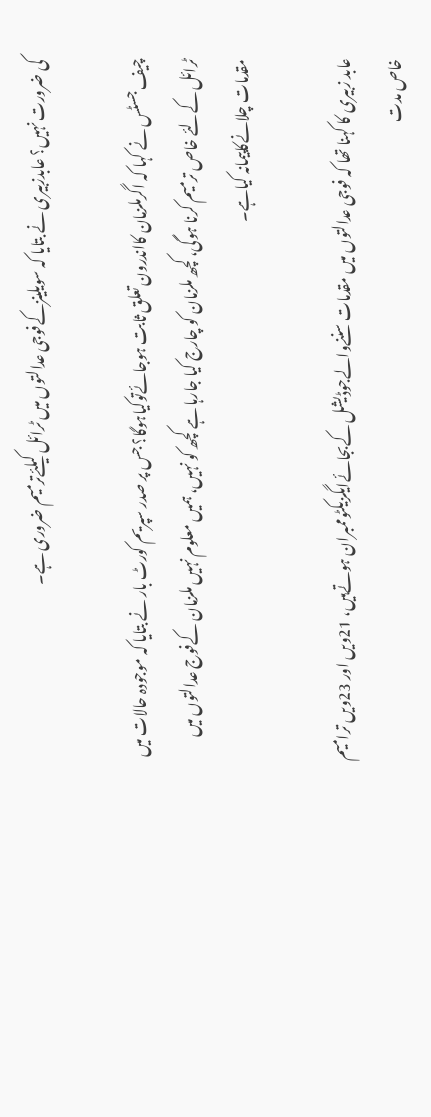کی ضرورت نہیں؟ عابدزبیری نے بتایا کہ سویلینزکےفوجی عدالتوں میں ٹرائل کیلئےترمیم ضروری ہے۔

چیف جسٹس نے کہا کہ اگرملزمان کااندرون تعلق ثابت ہوجائےتوکیاہوگا؟ جس پر صدر سپریم کورٹ بار نے بتایا کہ موجودہ حالات میں ٹرائل کےلئے خاص ترمیم کرنا ہوگی، کچھ ملزمان کو چارج کیا جارہا ہے کچھ کو نہیں، ہمیں معلوم نہیں ملزمان کےفوج عدالتوں میں مقدمات چلانےکاپیمانہ کیاہے۔

عابد زبیری کا کہنا تھا کہ فوجی عدالتوں میں مقدمات سننےوالےجوڈیشل کےبجائےایگزیکٹوممبران ہوتےہیں، 21ویں اور 23ویں ترامیم خاص مدت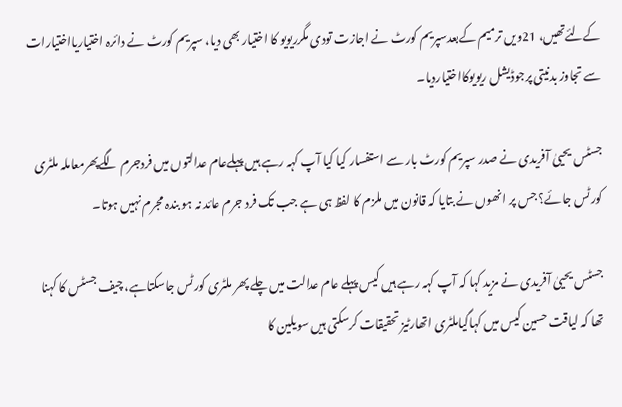کےلئےتھیں، 21ویں ترمیم کےبعدسپریم کورٹ نے اجازت تودی مگرریویو کا اختیار بھی دیا، سپریم کورٹ نے دائرہ اختیاریااختیارات سے تجاوز بدنیتی پرجوڈیشل ریویوکااختیاردیا۔

جسٹس یحییٰ آفریدی نے صدر سپریم کورٹ بار سے استفسار کیا کیا آپ کہہ رہے ہیں پہلےعام عدالتوں میں فردجرم لگےپھرمعاملہ ملٹری کورٹس جائے؟ جس پر انھوں نے بتایا کہ قانون میں ملزم کا لفظ ہی ہے جب تک فرد جرم عائد نہ ہو بندہ مجرم نہیں ہوتا۔

جسٹس یحییٰ آفریدی نے مزید کہا کہ آپ کہہ رہے ہیں کیس پہلے عام عدالت میں چلے پھر ملٹری کورٹس جاسکتاہے، چیف جسٹس کا کہنا تھا کہ لیاقت حسین کیس میں کہاگیاملٹری اتھارٹیز تحقیقات کرسکتی ہیں سویلین کا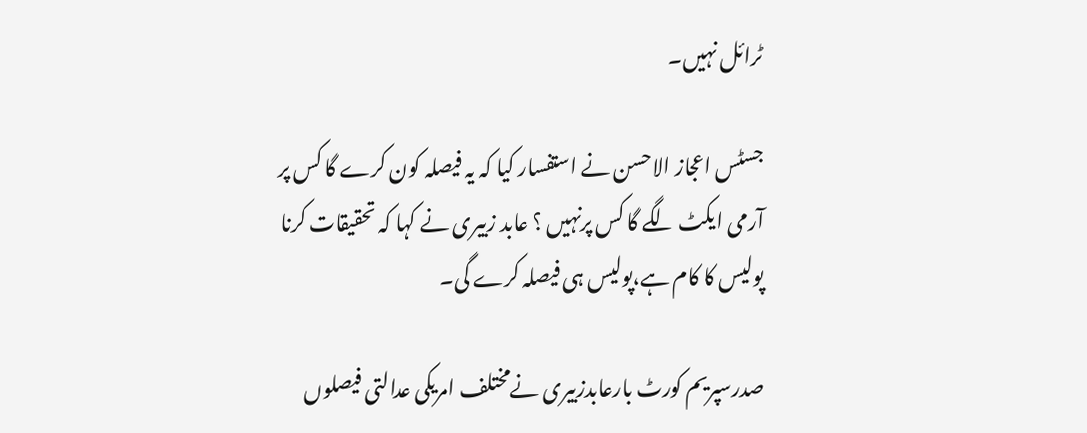ٹرائل نہیں۔

جسٹس اعجاز الاحسن نے استفسار کیا کہ یہ فیصلہ کون کرے گا کس پر آرمی ایکٹ لگے گا کس پرنہیں ؟ عابد زبیری نے کہا کہ تحقیقات کرنا پولیس کا کام ہے،پولیس ہی فیصلہ کرے گی۔

صدرسپریم کورٹ بارعابدزبیری نےمختلف امریکی عدالتی فیصلوں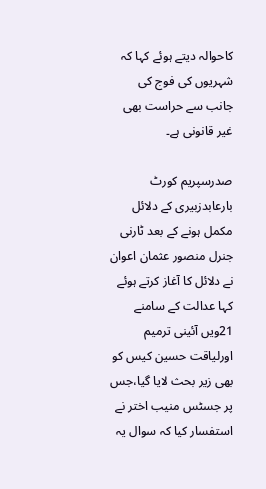کاحوالہ دیتے ہوئے کہا کہ شہریوں کی فوج کی جانب سے حراست بھی غیر قانونی ہے۔

صدرسپریم کورٹ بارعابدزبیری کے دلائل مکمل ہونے کے بعد ٹارنی جنرل منصور عثمان اعوان نے دلائل کا آغاز کرتے ہوئے کہا عدالت کے سامنے 21ویں آئینی ترمیم اورلیاقت حسین کیس کو بھی زیر بحث لایا گیا،جس پر جسٹس منیب اختر نے استفسار کیا کہ سوال یہ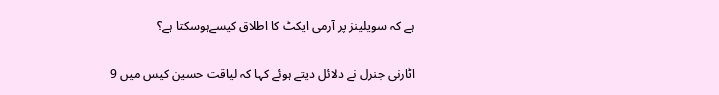ہے کہ سویلینز پر آرمی ایکٹ کا اطلاق کیسےہوسکتا ہے؟

اٹارنی جنرل نے دلائل دیتے ہوئے کہا کہ لیاقت حسین کیس میں 9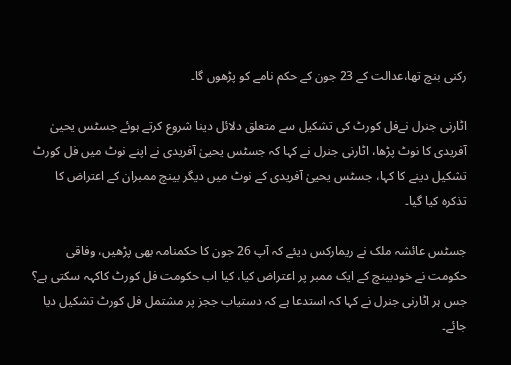رکنی بنچ تھا،عدالت کے 23 جون کے حکم نامے کو پڑھوں گا۔

اٹارنی جنرل نےفل کورٹ کی تشکیل سے متعلق دلائل دینا شروع کرتے ہوئے جسٹس یحییٰ آفریدی کا نوٹ پڑھا، اٹارنی جنرل نے کہا کہ جسٹس یحییٰ آفریدی نے اپنے نوٹ میں فل کورٹ تشکیل دینے کا کہا، جسٹس یحییٰ آفریدی کے نوٹ میں دیگر بینچ ممبران کے اعتراض کا تذکرہ کیا گیا۔

جسٹس عائشہ ملک نے ریمارکس دیئے کہ آپ 26 جون کا حکمنامہ بھی پڑھیں، وفاقی حکومت نے خودبینچ کے ایک ممبر پر اعتراض کیا، کیا اب حکومت فل کورٹ کاکہہ سکتی ہے؟ جس ہر اٹارنی جنرل نے کہا کہ استدعا ہے کہ دستیاب ججز پر مشتمل فل کورٹ تشکیل دیا جائے۔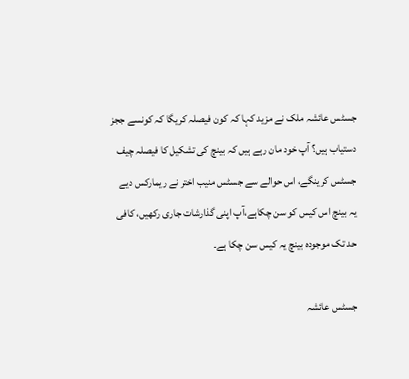جسٹس عائشہ ملک نے مزید کہا کہ کون فیصلہ کریگا کہ کونسے ججز دستیاب ہیں؟ آپ خود مان رہے ہیں کہ بینچ کی تشکیل کا فیصلہ چیف جسٹس کرینگے، اس حوالے سے جسٹس منیب اختر نے ریمارکس دیے یہ بینچ اس کیس کو سن چکاہے،آپ اپنی گذارشات جاری رکھیں، کافی حد تک موجودہ بینچ یہ کیس سن چکا ہے۔

جسٹس عائشہ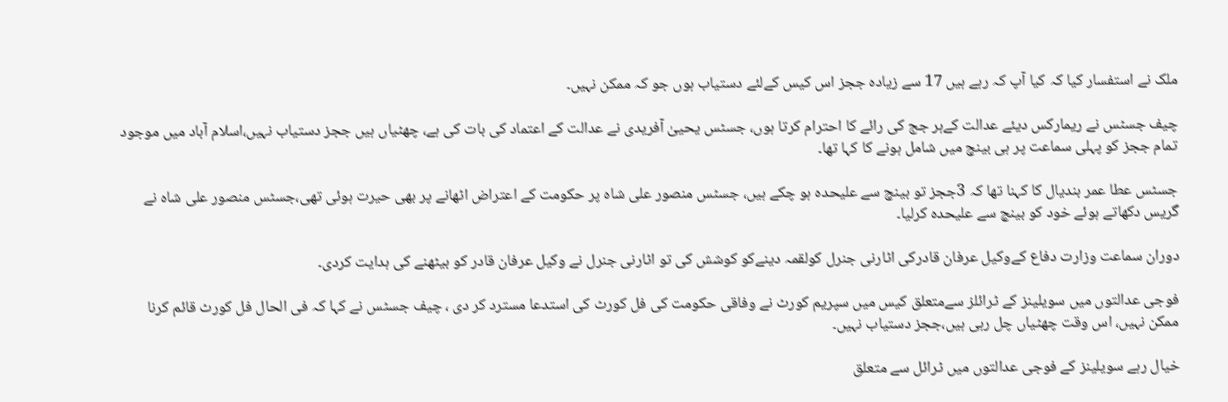ملک نے استفسار کیا کہ کیا آپ کہ رہے ہیں 17 سے زیادہ ججز اس کیس کےلئے دستیاب ہوں جو کہ ممکن نہیں۔

چیف جسٹس نے ریمارکس دیئے عدالت کےہر جج کی رائے کا احترام کرتا ہوں، جسٹس یحییٰ آفریدی نے عدالت کے اعتماد کی بات کی ہے، چھٹیاں ہیں ججز دستیاب نہیں،اسلام آباد میں موجود تمام ججز کو پہلی سماعت پر ہی بینچ میں شامل ہونے کا کہا تھا۔

جسٹس عطا عمر بندیال کا کہنا تھا کہ 3ججز تو بینچ سے علیحدہ ہو چکے ہیں، جسٹس منصور علی شاہ پر حکومت کے اعتراض اٹھانے پر بھی حیرت ہوئی تھی،جسٹس منصور علی شاہ نے گریس دکھاتے ہوئے خود کو بینچ سے علیحدہ کرلیا۔

دوران سماعت وزارت دفاع کےوکیل عرفان قادرکی اٹارنی جنرل کولقمہ دینےکو کوشش کی تو اٹارنی جنرل نے وکیل عرفان قادر کو بیٹھنے کی ہدایت کردی۔

فوجی عدالتوں میں سویلینز کے ٹرائلز سےمتعلق کیس میں سپریم کورٹ نے وفاقی حکومت کی فل کورٹ کی استدعا مسترد کر دی ، چیف جسٹس نے کہا کہ فی الحال فل کورٹ قائم کرنا ممکن نہیں، اس وقت چھٹیاں چل رہی ہیں،ججز دستیاب نہیں۔

خیال رہے سویلینز کے فوجی عدالتوں میں ٹرائل سے متعلق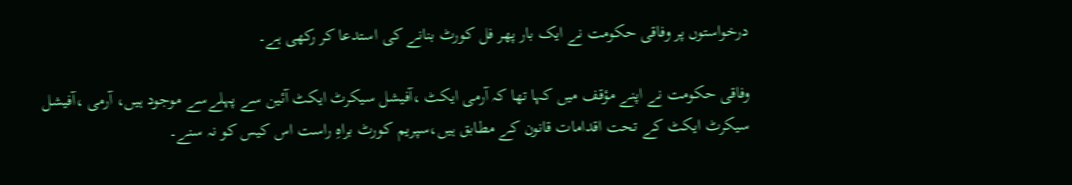درخواستوں پر وفاقی حکومت نے ایک بار پھر فل کورٹ بنانے کی استدعا کر رکھی ہے۔

وفاقی حکومت نے اپنے مؤقف میں کہا تھا کہ آرمی ایکٹ ،آفیشل سیکرٹ ایکٹ آئین سے پہلےسے موجود ہیں، آرمی ،آفیشل سیکرٹ ایکٹ کے تحت اقدامات قانون کے مطابق ہیں،سپریم کورٹ براہِ راست اس کیس کو نہ سنے۔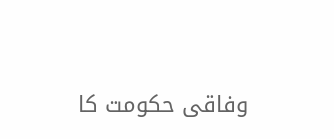وفاقی حکومت کا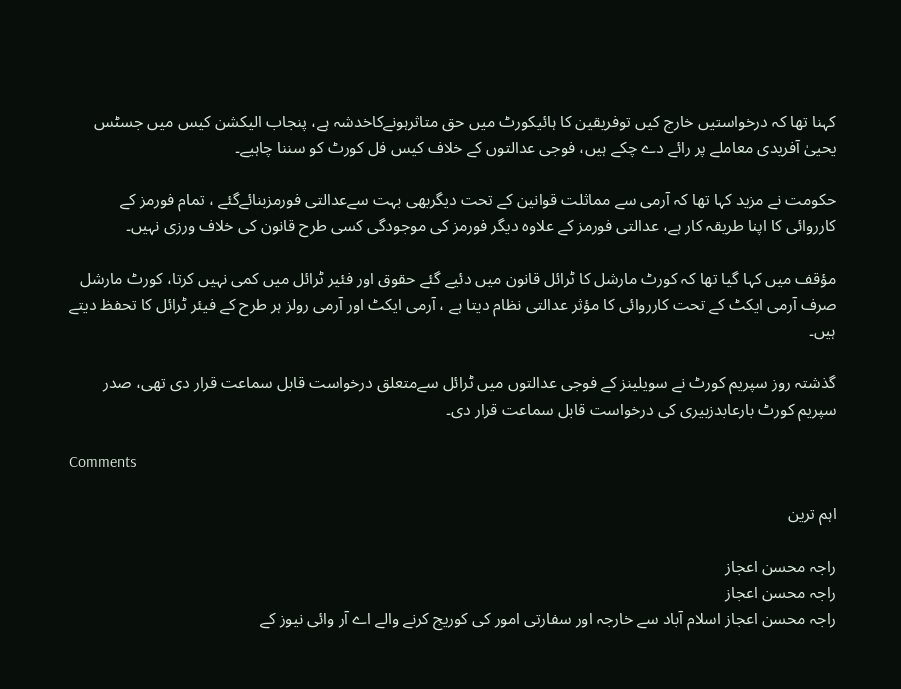کہنا تھا کہ درخواستیں خارج کیں توفریقین کا ہائیکورٹ میں حق متاثرہونےکاخدشہ ہے، پنجاب الیکشن کیس میں جسٹس یحییٰ آفریدی معاملے پر رائے دے چکے ہیں، فوجی عدالتوں کے خلاف کیس فل کورٹ کو سننا چاہیے۔

حکومت نے مزید کہا تھا کہ آرمی سے مماثلت قوانین کے تحت دیگربھی بہت سےعدالتی فورمزبنائےگئے ، تمام فورمز کے کارروائی کا اپنا طریقہ کار ہے، عدالتی فورمز کے علاوہ دیگر فورمز کی موجودگی کسی طرح قانون کی خلاف ورزی نہیں۔

مؤقف میں کہا گیا تھا کہ کورٹ مارشل کا ٹرائل قانون میں دئیے گئے حقوق اور فئیر ٹرائل میں کمی نہیں کرتا، کورٹ مارشل صرف آرمی ایکٹ کے تحت کارروائی کا مؤثر عدالتی نظام دیتا ہے ، آرمی ایکٹ اور آرمی رولز ہر طرح کے فیئر ٹرائل کا تحفظ دیتے ہیں۔

گذشتہ روز سپریم کورٹ نے سویلینز کے فوجی عدالتوں میں ٹرائل سےمتعلق درخواست قابل سماعت قرار دی تھی، صدر سپریم کورٹ بارعابدزبیری کی درخواست قابل سماعت قرار دی۔

Comments

اہم ترین

راجہ محسن اعجاز
راجہ محسن اعجاز
راجہ محسن اعجاز اسلام آباد سے خارجہ اور سفارتی امور کی کوریج کرنے والے اے آر وائی نیوز کے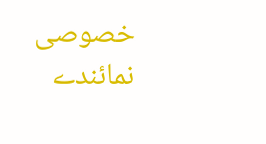خصوصی نمائندے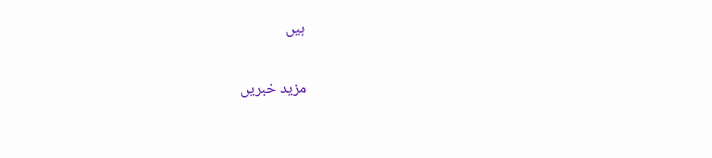ہیں

مزید خبریں